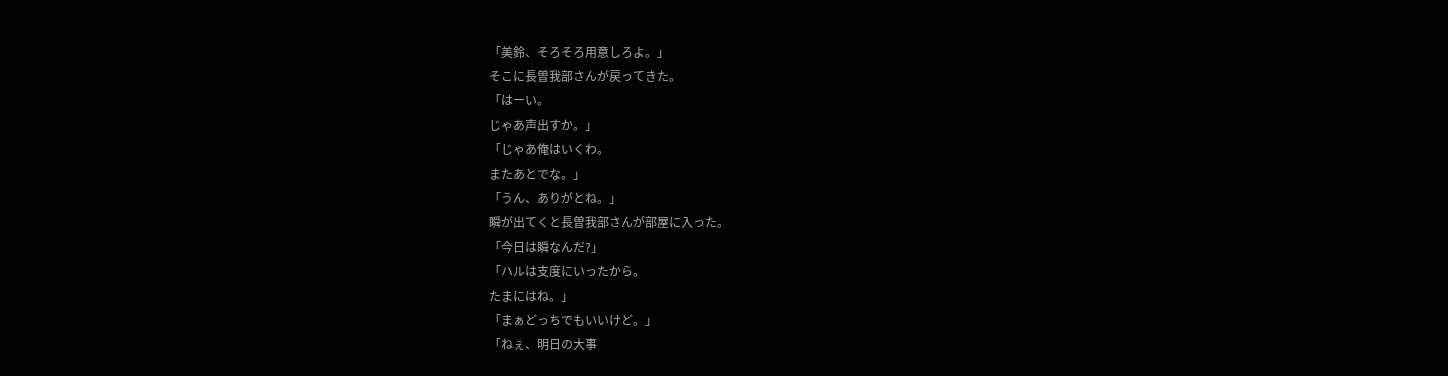「美鈴、そろそろ用意しろよ。」
そこに長曽我部さんが戻ってきた。
「はーい。
じゃあ声出すか。」
「じゃあ俺はいくわ。
またあとでな。」
「うん、ありがとね。」
瞬が出てくと長曽我部さんが部屋に入った。
「今日は瞬なんだ?」
「ハルは支度にいったから。
たまにはね。」
「まぁどっちでもいいけど。」
「ねぇ、明日の大事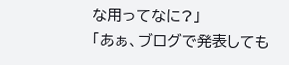な用ってなに?」
「あぁ、ブログで発表しても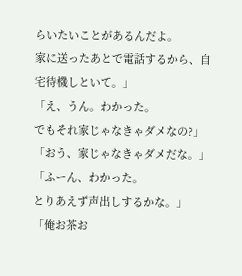らいたいことがあるんだよ。
家に送ったあとで電話するから、自宅待機しといて。」
「え、うん。わかった。
でもそれ家じゃなきゃダメなの?」
「おう、家じゃなきゃダメだな。」
「ふーん、わかった。
とりあえず声出しするかな。」
「俺お茶お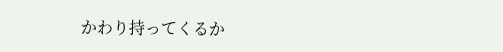かわり持ってくるか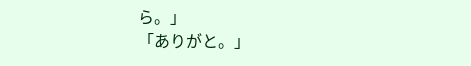ら。」
「ありがと。」